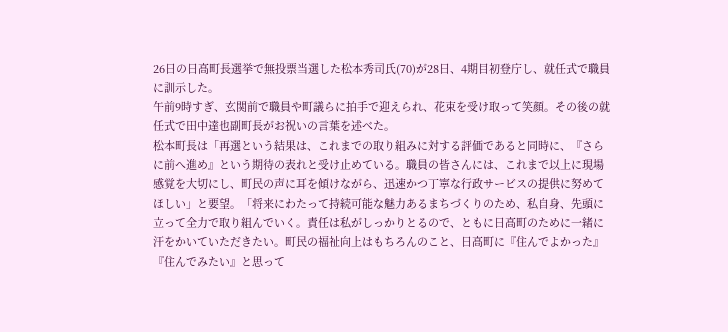26日の日高町長選挙で無投票当選した松本秀司氏(70)が28日、4期目初登庁し、就任式で職員に訓示した。
午前9時すぎ、玄関前で職員や町議らに拍手で迎えられ、花束を受け取って笑顔。その後の就任式で田中達也副町長がお祝いの言葉を述べた。
松本町長は「再選という結果は、これまでの取り組みに対する評価であると同時に、『さらに前へ進め』という期待の表れと受け止めている。職員の皆さんには、これまで以上に現場感覚を大切にし、町民の声に耳を傾けながら、迅速かつ丁寧な行政サービスの提供に努めてほしい」と要望。「将来にわたって持続可能な魅力あるまちづくりのため、私自身、先頭に立って全力で取り組んでいく。責任は私がしっかりとるので、ともに日高町のために一緒に汗をかいていただきたい。町民の福祉向上はもちろんのこと、日高町に『住んでよかった』『住んでみたい』と思って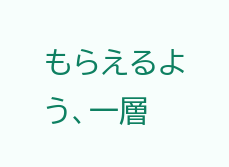もらえるよう、一層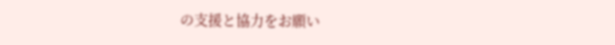の支援と協力をお願い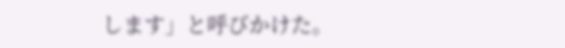します」と呼びかけた。